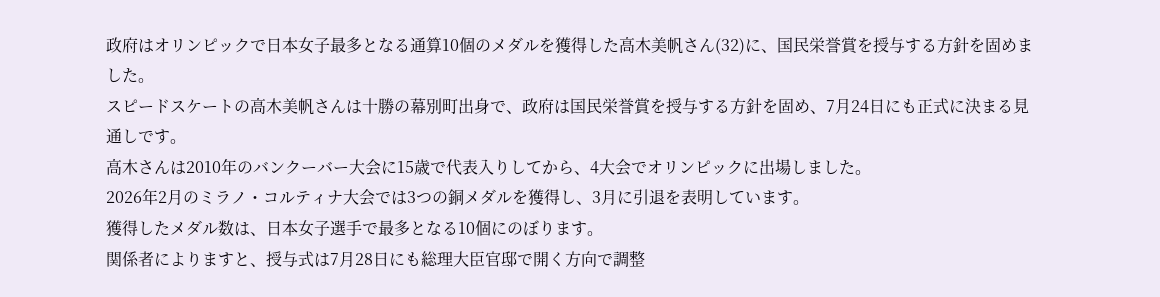政府はオリンピックで日本女子最多となる通算10個のメダルを獲得した高木美帆さん(32)に、国民栄誉賞を授与する方針を固めました。
スピードスケートの高木美帆さんは十勝の幕別町出身で、政府は国民栄誉賞を授与する方針を固め、7月24日にも正式に決まる見通しです。
高木さんは2010年のバンクーバー大会に15歳で代表入りしてから、4大会でオリンピックに出場しました。
2026年2月のミラノ・コルティナ大会では3つの銅メダルを獲得し、3月に引退を表明しています。
獲得したメダル数は、日本女子選手で最多となる10個にのぼります。
関係者によりますと、授与式は7月28日にも総理大臣官邸で開く方向で調整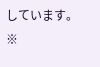しています。
※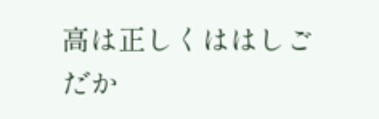高は正しくははしごだか